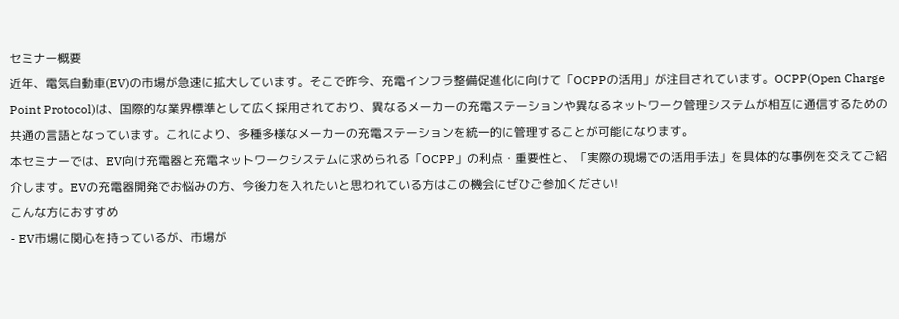セミナー概要
近年、電気自動車(EV)の市場が急速に拡大しています。そこで昨今、充電インフラ整備促進化に向けて「OCPPの活用」が注目されています。OCPP(Open Charge Point Protocol)は、国際的な業界標準として広く採用されており、異なるメーカーの充電ステーションや異なるネットワーク管理システムが相互に通信するための共通の言語となっています。これにより、多種多様なメーカーの充電ステーションを統一的に管理することが可能になります。
本セミナーでは、EV向け充電器と充電ネットワークシステムに求められる「OCPP」の利点・重要性と、「実際の現場での活用手法」を具体的な事例を交えてご紹介します。EVの充電器開発でお悩みの方、今後力を入れたいと思われている方はこの機会にぜひご参加ください!
こんな方におすすめ
- EV市場に関心を持っているが、市場が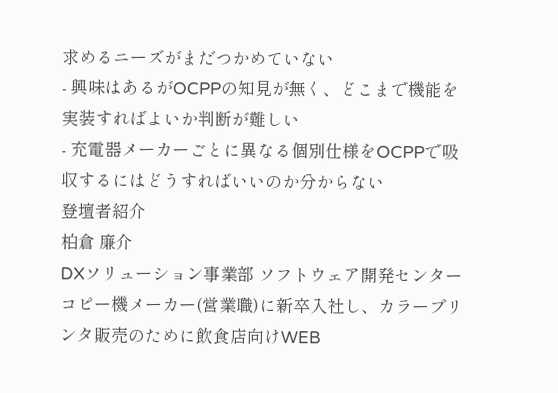求めるニーズがまだつかめていない
- 興味はあるがOCPPの知見が無く、どこまで機能を実装すればよいか判断が難しい
- 充電器メーカーごとに異なる個別仕様をOCPPで吸収するにはどうすればいいのか分からない
登壇者紹介
柏倉 廉介
DXソリューション事業部 ソフトウェア開発センター
コピー機メーカー(営業職)に新卒入社し、カラープリンタ販売のために飲食店向けWEB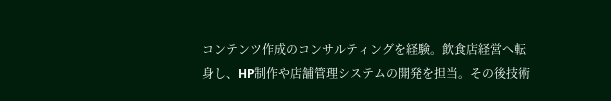コンテンツ作成のコンサルティングを経験。飲食店経営へ転身し、HP制作や店舗管理システムの開発を担当。その後技術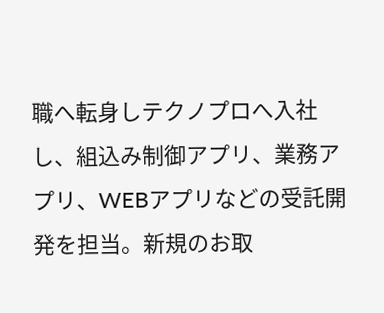職へ転身しテクノプロへ入社し、組込み制御アプリ、業務アプリ、WEBアプリなどの受託開発を担当。新規のお取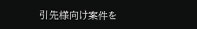引先様向け案件を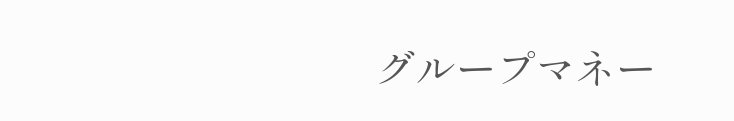グループマネー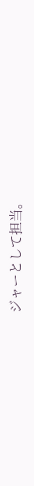ジャーとして担当。